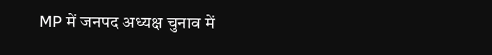MP में जनपद अध्यक्ष चुनाव में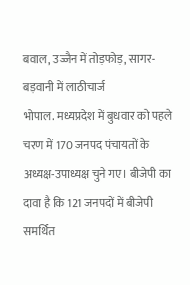बवाल, उज्जैन में तोड़फोड़, सागर-बड़वानी में लाठीचार्ज
भोपाल. मध्यप्रदेश में बुधवार को पहले चरण में 170 जनपद पंचायतों के अध्यक्ष-उपाध्यक्ष चुने गए। बीजेपी का दावा है कि 121 जनपदों में बीजेपी समर्थित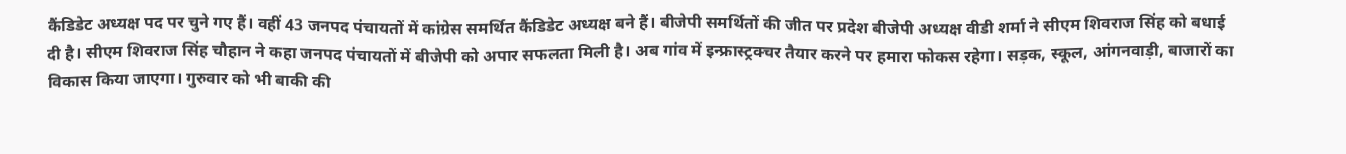कैंडिडेट अध्यक्ष पद पर चुने गए हैं। वहीं 43 जनपद पंचायतों में कांग्रेस समर्थित कैंडिडेट अध्यक्ष बने हैं। बीजेपी समर्थितों की जीत पर प्रदेश बीजेपी अध्यक्ष वीडी शर्मा ने सीएम शिवराज सिंह को बधाई दी है। सीएम शिवराज सिंह चौहान ने कहा जनपद पंचायतों में बीजेपी को अपार सफलता मिली है। अब गांव में इन्फ्रास्ट्रक्चर तैयार करने पर हमारा फोकस रहेगा। सड़क, स्कूल, आंगनवाड़ी, बाजारों का विकास किया जाएगा। गुरुवार को भी बाकी की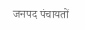जनपद पंचायतों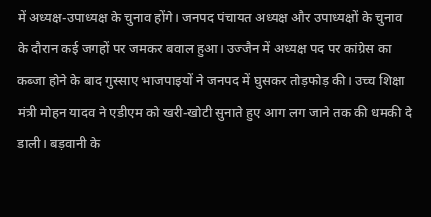में अध्यक्ष-उपाध्यक्ष के चुनाव होंगे। जनपद पंचायत अध्यक्ष और उपाध्यक्षों के चुनाव के दौरान कई जगहों पर जमकर बवाल हुआ। उज्जैन में अध्यक्ष पद पर कांग्रेस का कब्जा होने के बाद गुस्साए भाजपाइयों ने जनपद में घुसकर तोड़फोड़ की। उच्च शिक्षा मंत्री मोहन यादव ने एडीएम को खरी-खोटी सुनाते हुए आग लग जाने तक की धमकी दे डाली। बड़वानी के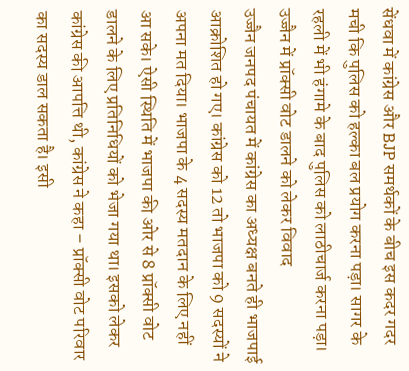सेंधवा में कांग्रेस और BJP समर्थकों के बीच इस कदर गदर मची कि पुलिस को हल्का बल प्रयोग करना पड़ा। सागर के रहली में भी हंगामे के बाद पुलिस को लाठीचार्ज करना पड़ा।
उज्जैन में प्रॉक्सी वोट डालने को लेकर विवाद
उज्जैन जनपद पंचायत में कांग्रेस का अध्यक्ष बनते ही भाजपाई आक्रोशित हो गए। कांग्रेस को 12 तो भाजपा को 9 सदस्यों ने अपना मत दिया। भाजपा के 4 सदस्य मतदान के लिए नहीं आ सके। ऐसी स्थिति में भाजपा की ओर से 8 प्रॉक्सी वोट डालने के लिए प्रतिनिधियों को भेजा गया था। इसको लेकर कांग्रेस की आपत्ति थी, कांग्रेस ने कहा – प्रॉक्सी वोट परिवार का सदस्य डाल सकता है। इसी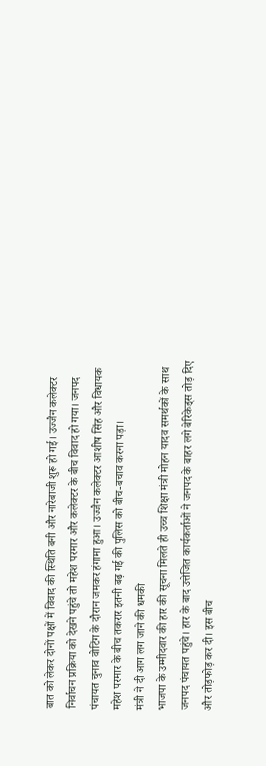बात को लेकर दोनों पक्षों में विवाद की स्थिति बनी और नारेबाजी शुरू हो गई। उज्जैन कलेक्टर निर्वाचन प्रक्रिया को देखने पहुंचे तो महेश परमार और कलेक्टर के बीच विवाद हो गया। जनपद पंचायत चुनाव वोटिंग के दौरान जमकर हंगामा हुआ। उज्जैन कलेक्टर आशीष सिंह और विधायक महेश परमार के बीच तकरार इतनी बढ़ गई की पुलिस को बीच-बचाव करना पड़ा।
मंत्री ने दी आग लग जाने की धमकी
भाजपा के उम्मीदवार की हार की सूचना मिलते ही उच्च शिक्षा मंत्री मोहन यादव समर्थकों के साथ जनपद पंचायत पहुंचे। हार के बाद उत्तेजित कार्यकर्ताओं ने जनपद के बाहर लगे बेरिकेड्स तोड़ दिए और तोड़फोड़ कर दी। इस बीच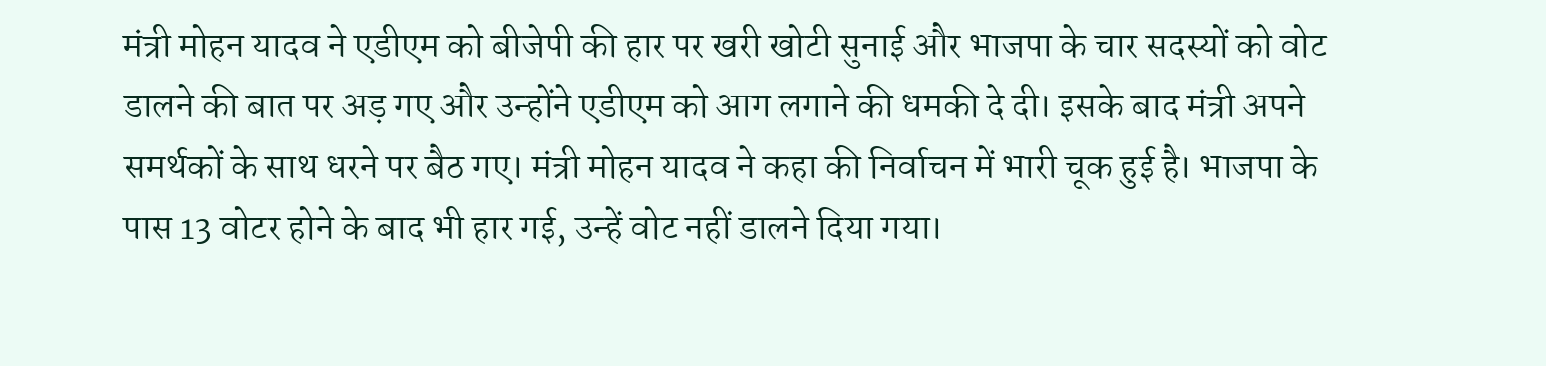मंत्री मोहन यादव ने एडीएम को बीजेपी की हार पर खरी खोटी सुनाई और भाजपा के चार सदस्यों को वोट डालने की बात पर अड़ गए और उन्होंने एडीएम को आग लगाने की धमकी दे दी। इसके बाद मंत्री अपने समर्थकों के साथ धरने पर बैठ गए। मंत्री मोहन यादव ने कहा की निर्वाचन में भारी चूक हुई है। भाजपा के पास 13 वोटर होने के बाद भी हार गई, उन्हें वोट नहीं डालने दिया गया।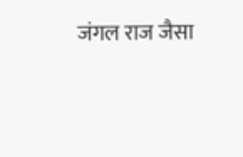जंगल राज जैसा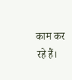काम कर रहे हैं।